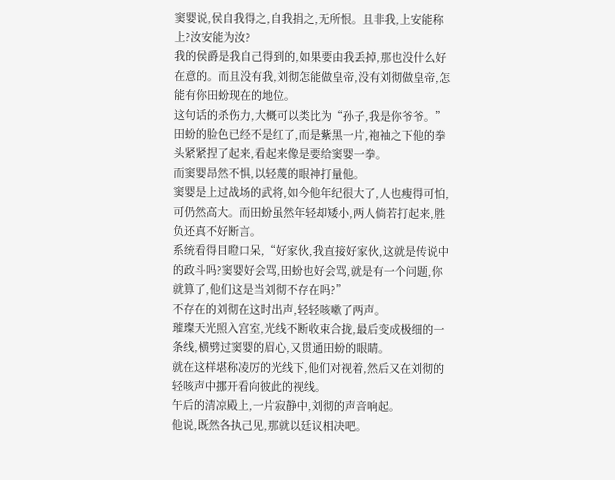窦婴说,侯自我得之,自我捐之,无所恨。且非我,上安能称上?汝安能为汝?
我的侯爵是我自己得到的,如果要由我丢掉,那也没什么好在意的。而且没有我,刘彻怎能做皇帝,没有刘彻做皇帝,怎能有你田蚡现在的地位。
这句话的杀伤力,大概可以类比为“孙子,我是你爷爷。”
田蚡的脸色已经不是红了,而是紫黑一片,袍袖之下他的拳头紧紧捏了起来,看起来像是要给窦婴一拳。
而窦婴昂然不惧,以轻蔑的眼神打量他。
窦婴是上过战场的武将,如今他年纪很大了,人也瘦得可怕,可仍然高大。而田蚡虽然年轻却矮小,两人倘若打起来,胜负还真不好断言。
系统看得目瞪口呆,“好家伙,我直接好家伙,这就是传说中的政斗吗?窦婴好会骂,田蚡也好会骂,就是有一个问题,你就算了,他们这是当刘彻不存在吗?”
不存在的刘彻在这时出声,轻轻咳嗽了两声。
璀璨天光照入宫室,光线不断收束合拢,最后变成极细的一条线,横劈过窦婴的眉心,又贯通田蚡的眼睛。
就在这样堪称凌厉的光线下,他们对视着,然后又在刘彻的轻咳声中挪开看向彼此的视线。
午后的清凉殿上,一片寂静中,刘彻的声音响起。
他说,既然各执己见,那就以廷议相决吧。